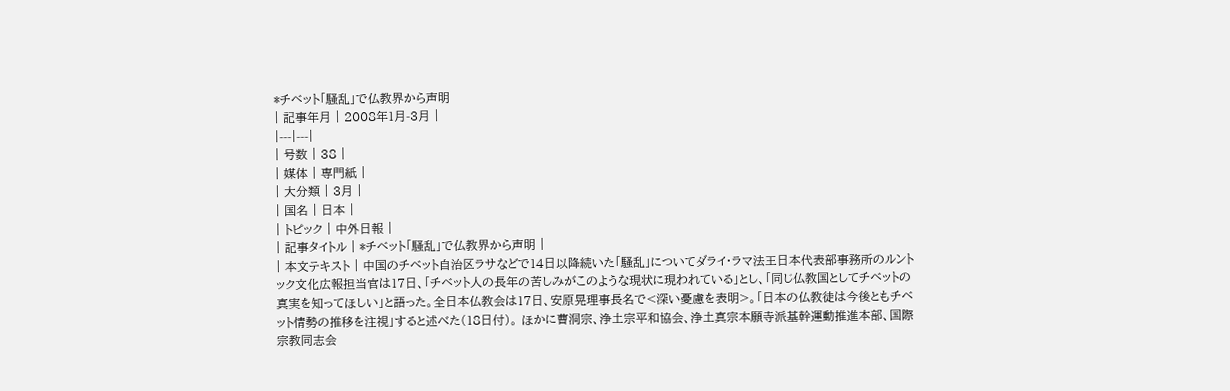*チベット「騒乱」で仏教界から声明
| 記事年月 | 2008年1月-3月 |
|---|---|
| 号数 | 38 |
| 媒体 | 専門紙 |
| 大分類 | 3月 |
| 国名 | 日本 |
| トピック | 中外日報 |
| 記事タイトル | *チベット「騒乱」で仏教界から声明 |
| 本文テキスト | 中国のチベット自治区ラサなどで14日以降続いた「騒乱」についてダライ・ラマ法王日本代表部事務所のルントック文化広報担当官は17日、「チベット人の長年の苦しみがこのような現状に現われている」とし、「同じ仏教国としてチベットの真実を知ってほしい」と語った。全日本仏教会は17日、安原晃理事長名で<深い憂慮を表明>。「日本の仏教徒は今後ともチベット情勢の推移を注視」すると述べた(18日付)。 ほかに曹洞宗、浄土宗平和協会、浄土真宗本願寺派基幹運動推進本部、国際宗教同志会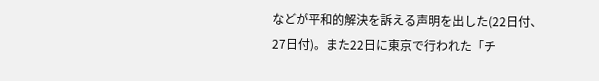などが平和的解決を訴える声明を出した(22日付、27日付)。また22日に東京で行われた「チ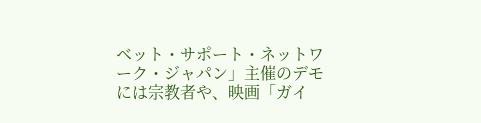ベット・サポート・ネットワーク・ジャパン」主催のデモには宗教者や、映画「ガイ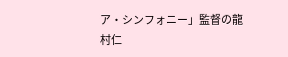ア・シンフォニー」監督の龍村仁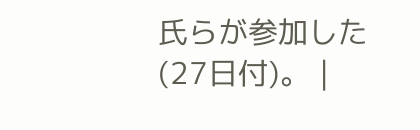氏らが参加した(27日付)。 |